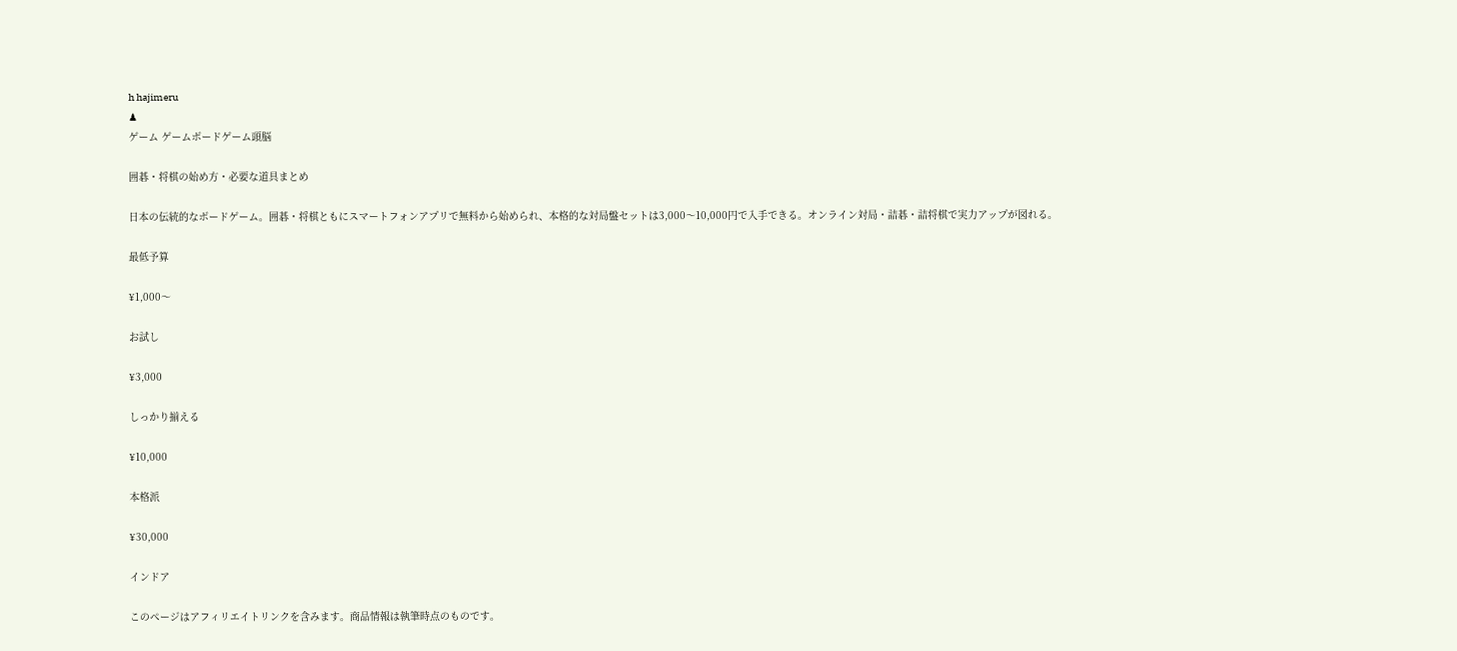h hajimeru
♟
ゲーム ゲームボードゲーム頭脳

囲碁・将棋の始め方・必要な道具まとめ

日本の伝統的なボードゲーム。囲碁・将棋ともにスマートフォンアプリで無料から始められ、本格的な対局盤セットは3,000〜10,000円で入手できる。オンライン対局・詰碁・詰将棋で実力アップが図れる。

最低予算

¥1,000〜

お試し

¥3,000

しっかり揃える

¥10,000

本格派

¥30,000

インドア

このページはアフィリエイトリンクを含みます。商品情報は執筆時点のものです。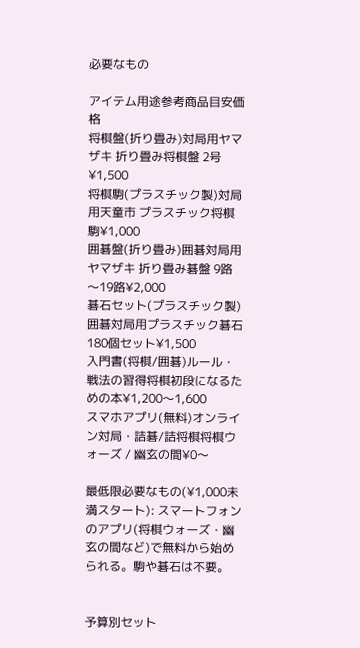必要なもの

アイテム用途参考商品目安価格
将棋盤(折り畳み)対局用ヤマザキ 折り畳み将棋盤 2号¥1,500
将棋駒(プラスチック製)対局用天童市 プラスチック将棋駒¥1,000
囲碁盤(折り畳み)囲碁対局用ヤマザキ 折り畳み碁盤 9路〜19路¥2,000
碁石セット(プラスチック製)囲碁対局用プラスチック碁石 180個セット¥1,500
入門書(将棋/囲碁)ルール・戦法の習得将棋初段になるための本¥1,200〜1,600
スマホアプリ(無料)オンライン対局・詰碁/詰将棋将棋ウォーズ / 幽玄の間¥0〜

最低限必要なもの(¥1,000未満スタート): スマートフォンのアプリ(将棋ウォーズ・幽玄の間など)で無料から始められる。駒や碁石は不要。


予算別セット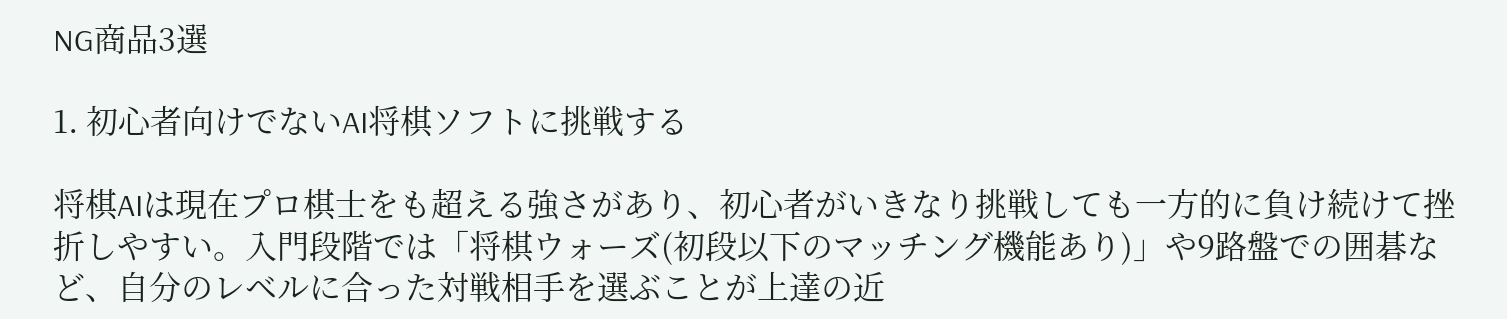NG商品3選

1. 初心者向けでないAI将棋ソフトに挑戦する

将棋AIは現在プロ棋士をも超える強さがあり、初心者がいきなり挑戦しても一方的に負け続けて挫折しやすい。入門段階では「将棋ウォーズ(初段以下のマッチング機能あり)」や9路盤での囲碁など、自分のレベルに合った対戦相手を選ぶことが上達の近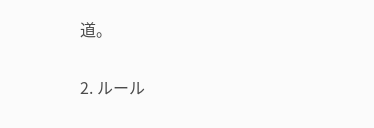道。

2. ルール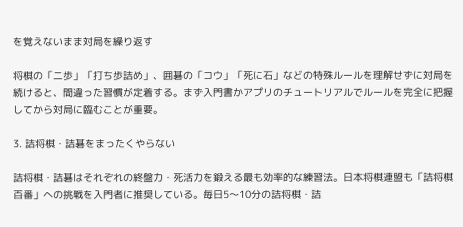を覚えないまま対局を繰り返す

将棋の「二歩」「打ち歩詰め」、囲碁の「コウ」「死に石」などの特殊ルールを理解せずに対局を続けると、間違った習慣が定着する。まず入門書かアプリのチュートリアルでルールを完全に把握してから対局に臨むことが重要。

3. 詰将棋・詰碁をまったくやらない

詰将棋・詰碁はそれぞれの終盤力・死活力を鍛える最も効率的な練習法。日本将棋連盟も「詰将棋百番」への挑戦を入門者に推奨している。毎日5〜10分の詰将棋・詰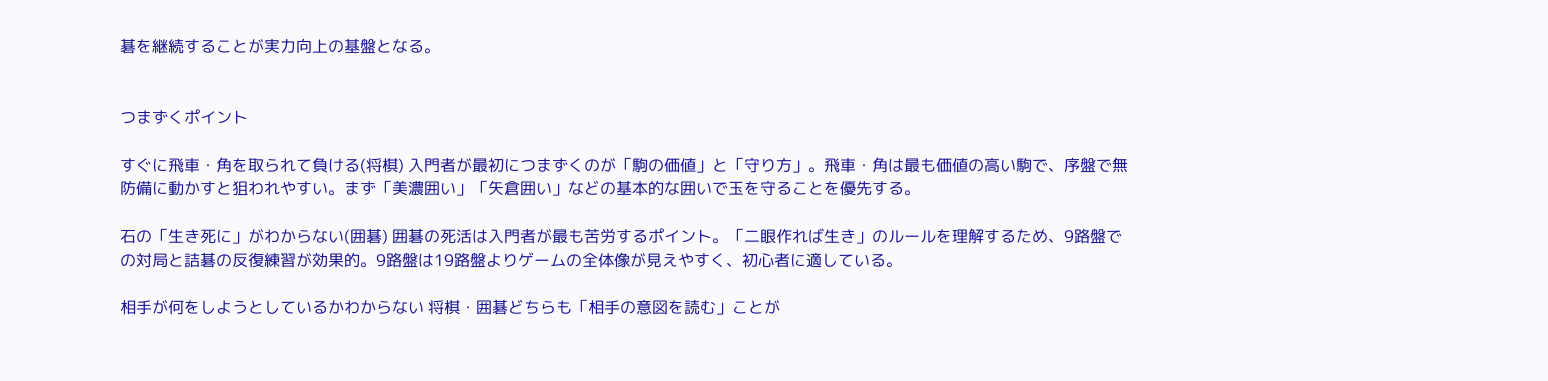碁を継続することが実力向上の基盤となる。


つまずくポイント

すぐに飛車・角を取られて負ける(将棋) 入門者が最初につまずくのが「駒の価値」と「守り方」。飛車・角は最も価値の高い駒で、序盤で無防備に動かすと狙われやすい。まず「美濃囲い」「矢倉囲い」などの基本的な囲いで玉を守ることを優先する。

石の「生き死に」がわからない(囲碁) 囲碁の死活は入門者が最も苦労するポイント。「二眼作れば生き」のルールを理解するため、9路盤での対局と詰碁の反復練習が効果的。9路盤は19路盤よりゲームの全体像が見えやすく、初心者に適している。

相手が何をしようとしているかわからない 将棋・囲碁どちらも「相手の意図を読む」ことが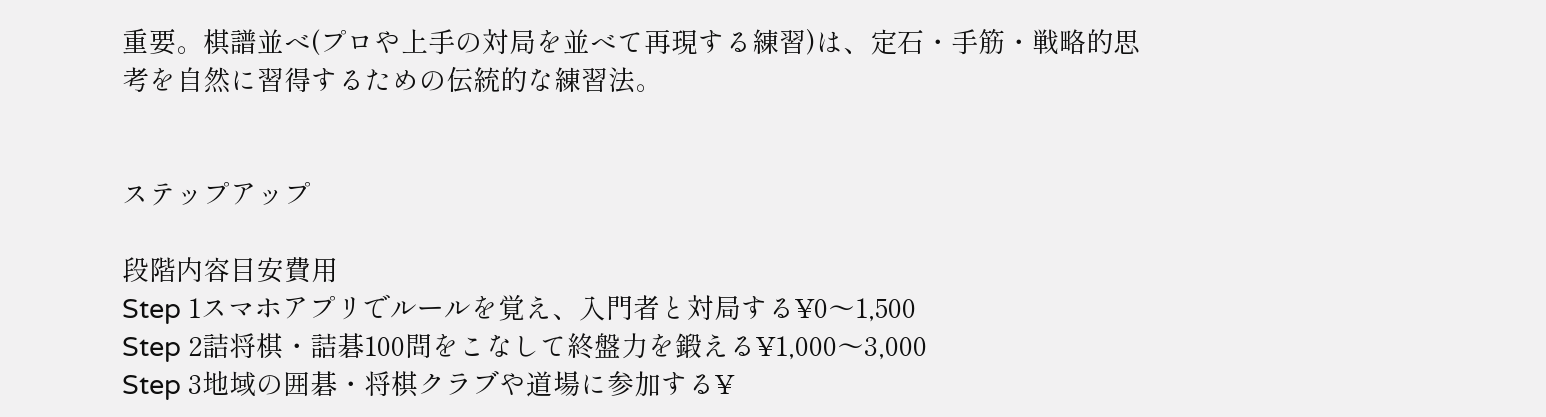重要。棋譜並べ(プロや上手の対局を並べて再現する練習)は、定石・手筋・戦略的思考を自然に習得するための伝統的な練習法。


ステップアップ

段階内容目安費用
Step 1スマホアプリでルールを覚え、入門者と対局する¥0〜1,500
Step 2詰将棋・詰碁100問をこなして終盤力を鍛える¥1,000〜3,000
Step 3地域の囲碁・将棋クラブや道場に参加する¥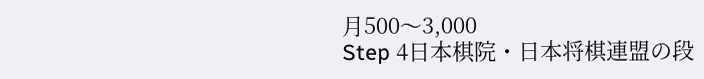月500〜3,000
Step 4日本棋院・日本将棋連盟の段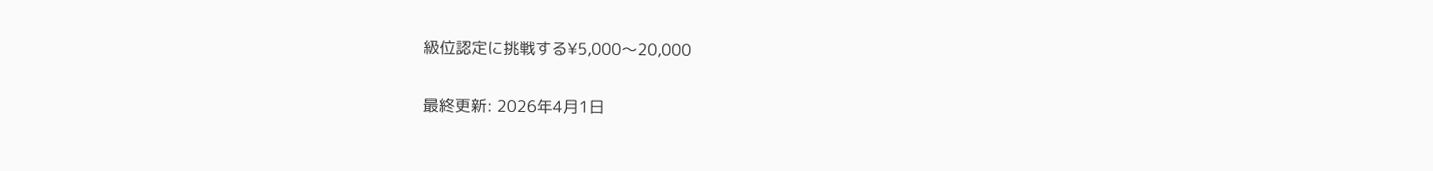級位認定に挑戦する¥5,000〜20,000

最終更新: 2026年4月1日